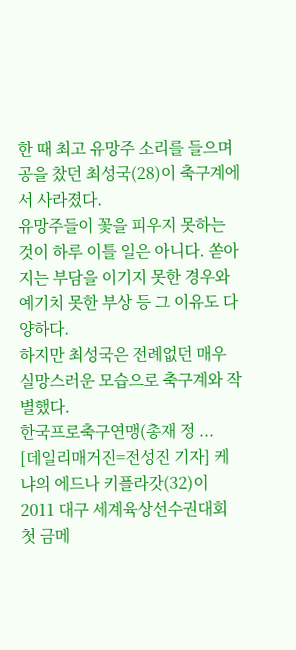한 때 최고 유망주 소리를 들으며 공을 찼던 최성국(28)이 축구계에서 사라졌다.
유망주들이 꽃을 피우지 못하는 것이 하루 이틀 일은 아니다. 쏟아지는 부담을 이기지 못한 경우와 예기치 못한 부상 등 그 이유도 다양하다.
하지만 최성국은 전례없던 매우 실망스러운 모습으로 축구계와 작별했다.
한국프로축구연맹(총재 정 ...
[데일리매거진=전성진 기자] 케냐의 에드나 키플라갓(32)이 2011 대구 세계육상선수권대회 첫 금메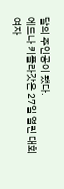달의 주인공이 됐다.
에드나 키플라갓은 27일 열린 대회 여자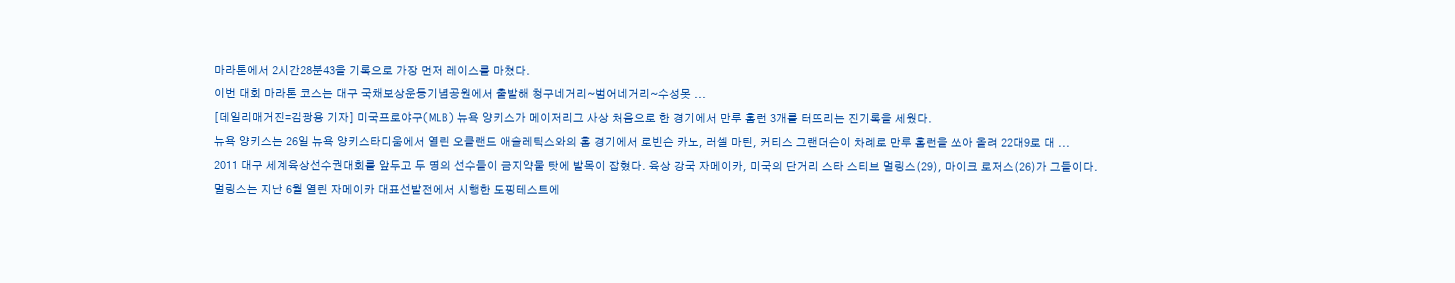마라톤에서 2시간28분43을 기록으로 가장 먼저 레이스를 마쳤다.
이번 대회 마라톤 코스는 대구 국채보상운동기념공원에서 출발해 청구네거리~범어네거리~수성못 ...
[데일리매거진=김광용 기자] 미국프로야구(MLB) 뉴욕 양키스가 메이저리그 사상 처음으로 한 경기에서 만루 홈런 3개를 터뜨리는 진기록을 세웠다.
뉴욕 양키스는 26일 뉴욕 양키스타디움에서 열린 오클랜드 애슬레틱스와의 홈 경기에서 로빈슨 카노, 러셀 마틴, 커티스 그랜더슨이 차례로 만루 홈런을 쏘아 올려 22대9로 대 ...
2011 대구 세계육상선수권대회를 앞두고 두 명의 선수들이 금지약물 탓에 발목이 잡혔다. 육상 강국 자메이카, 미국의 단거리 스타 스티브 멀링스(29), 마이크 로저스(26)가 그들이다.
멀링스는 지난 6월 열린 자메이카 대표선발전에서 시행한 도핑테스트에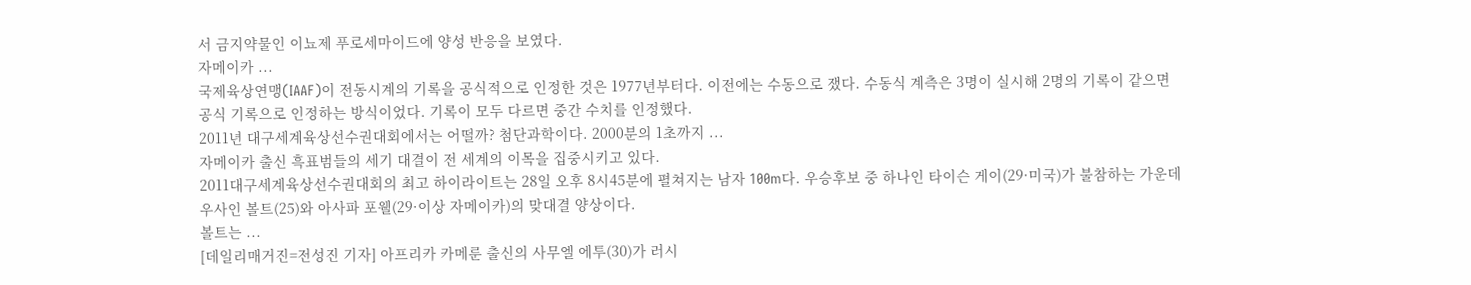서 금지약물인 이뇨제 푸로세마이드에 양성 반응을 보였다.
자메이카 ...
국제육상연맹(IAAF)이 전동시계의 기록을 공식적으로 인정한 것은 1977년부터다. 이전에는 수동으로 쟀다. 수동식 계측은 3명이 실시해 2명의 기록이 같으면 공식 기록으로 인정하는 방식이었다. 기록이 모두 다르면 중간 수치를 인정했다.
2011년 대구세계육상선수권대회에서는 어떨까? 첨단과학이다. 2000분의 1초까지 ...
자메이카 출신 흑표범들의 세기 대결이 전 세계의 이목을 집중시키고 있다.
2011대구세계육상선수권대회의 최고 하이라이트는 28일 오후 8시45분에 펼쳐지는 남자 100m다. 우승후보 중 하나인 타이슨 게이(29·미국)가 불참하는 가운데 우사인 볼트(25)와 아사파 포웰(29·이상 자메이카)의 맞대결 양상이다.
볼트는 ...
[데일리매거진=전성진 기자] 아프리카 카메룬 출신의 사무엘 에투(30)가 러시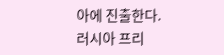아에 진출한다.
러시아 프리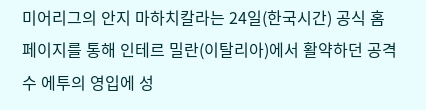미어리그의 안지 마하치칼라는 24일(한국시간) 공식 홈페이지를 통해 인테르 밀란(이탈리아)에서 활약하던 공격수 에투의 영입에 성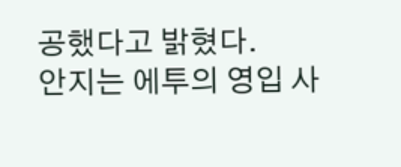공했다고 밝혔다.
안지는 에투의 영입 사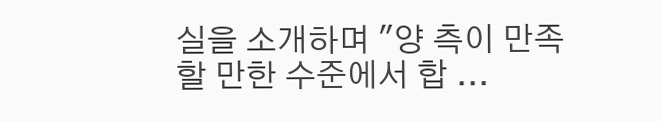실을 소개하며 "양 측이 만족할 만한 수준에서 합 ...